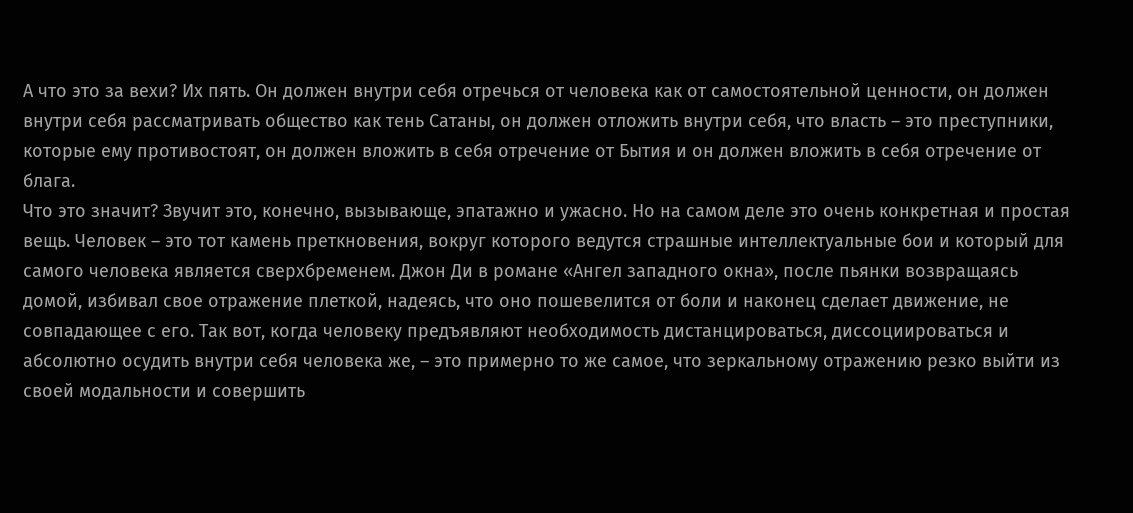А что это за вехи? Их пять. Он должен внутри себя отречься от человека как от самостоятельной ценности, он должен внутри себя рассматривать общество как тень Сатаны, он должен отложить внутри себя, что власть – это преступники, которые ему противостоят, он должен вложить в себя отречение от Бытия и он должен вложить в себя отречение от блага.
Что это значит? Звучит это, конечно, вызывающе, эпатажно и ужасно. Но на самом деле это очень конкретная и простая вещь. Человек – это тот камень преткновения, вокруг которого ведутся страшные интеллектуальные бои и который для самого человека является сверхбременем. Джон Ди в романе «Ангел западного окна», после пьянки возвращаясь домой, избивал свое отражение плеткой, надеясь, что оно пошевелится от боли и наконец сделает движение, не совпадающее с его. Так вот, когда человеку предъявляют необходимость дистанцироваться, диссоциироваться и абсолютно осудить внутри себя человека же, – это примерно то же самое, что зеркальному отражению резко выйти из своей модальности и совершить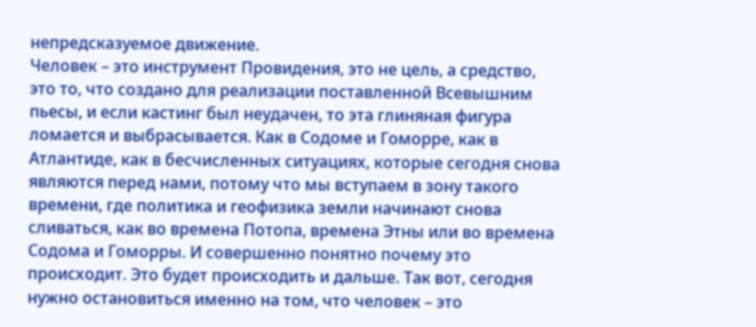непредсказуемое движение.
Человек – это инструмент Провидения, это не цель, а средство, это то, что создано для реализации поставленной Всевышним пьесы, и если кастинг был неудачен, то эта глиняная фигура ломается и выбрасывается. Как в Содоме и Гоморре, как в Атлантиде, как в бесчисленных ситуациях, которые сегодня снова являются перед нами, потому что мы вступаем в зону такого времени, где политика и геофизика земли начинают снова сливаться, как во времена Потопа, времена Этны или во времена Содома и Гоморры. И совершенно понятно почему это происходит. Это будет происходить и дальше. Так вот, сегодня нужно остановиться именно на том, что человек – это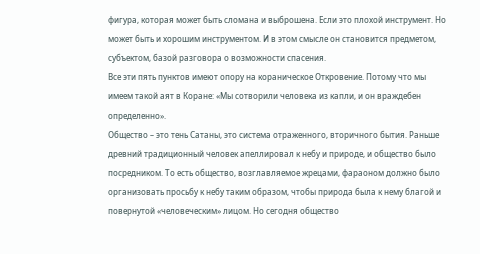фигура, которая может быть сломана и выброшена. Если это плохой инструмент. Но может быть и хорошим инструментом. И в этом смысле он становится предметом, субъектом, базой разговора о возможности спасения.
Все эти пять пунктов имеют опору на кораническое Откровение. Потому что мы имеем такой аят в Коране: «Мы сотворили человека из капли, и он враждебен определенно».
Общество – это тень Сатаны, это система отраженного, вторичного бытия. Раньше древний традиционный человек апеллировал к небу и природе, и общество было посредником. То есть общество, возглавляемое жрецами, фараоном должно было организовать просьбу к небу таким образом, чтобы природа была к нему благой и повернутой «человеческим» лицом. Но сегодня общество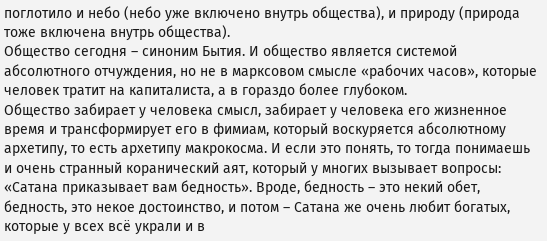поглотило и небо (небо уже включено внутрь общества), и природу (природа тоже включена внутрь общества).
Общество сегодня – синоним Бытия. И общество является системой абсолютного отчуждения, но не в марксовом смысле «рабочих часов», которые человек тратит на капиталиста, а в гораздо более глубоком.
Общество забирает у человека смысл, забирает у человека его жизненное время и трансформирует его в фимиам, который воскуряется абсолютному архетипу, то есть архетипу макрокосма. И если это понять, то тогда понимаешь и очень странный коранический аят, который у многих вызывает вопросы: «Сатана приказывает вам бедность». Вроде, бедность – это некий обет, бедность, это некое достоинство, и потом – Сатана же очень любит богатых, которые у всех всё украли и в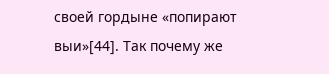своей гордыне «попирают выи»[44]. Так почему же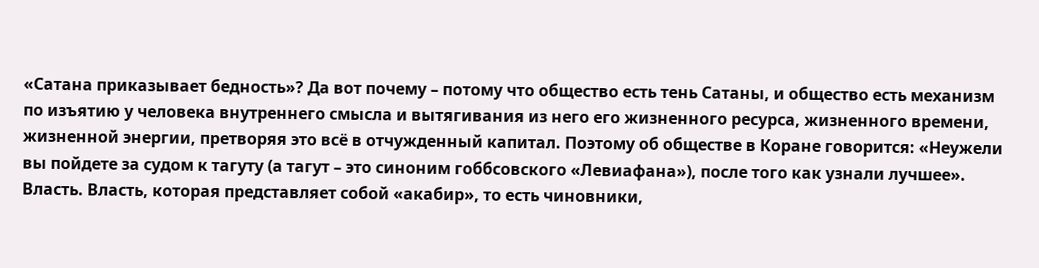«Сатана приказывает бедность»? Да вот почему – потому что общество есть тень Сатаны, и общество есть механизм по изъятию у человека внутреннего смысла и вытягивания из него его жизненного ресурса, жизненного времени, жизненной энергии, претворяя это всё в отчужденный капитал. Поэтому об обществе в Коране говорится: «Неужели вы пойдете за судом к тагуту (а тагут – это синоним гоббсовского «Левиафана»), после того как узнали лучшее».
Власть. Власть, которая представляет собой «акабир», то есть чиновники,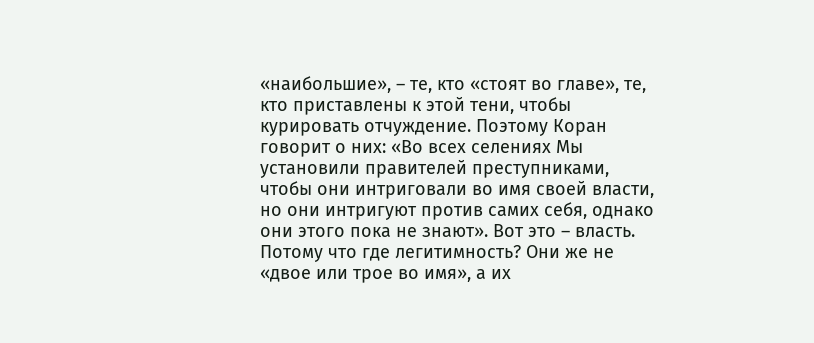«наибольшие», – те, кто «стоят во главе», те, кто приставлены к этой тени, чтобы курировать отчуждение. Поэтому Коран говорит о них: «Во всех селениях Мы установили правителей преступниками, чтобы они интриговали во имя своей власти, но они интригуют против самих себя, однако они этого пока не знают». Вот это – власть. Потому что где легитимность? Они же не «двое или трое во имя», а их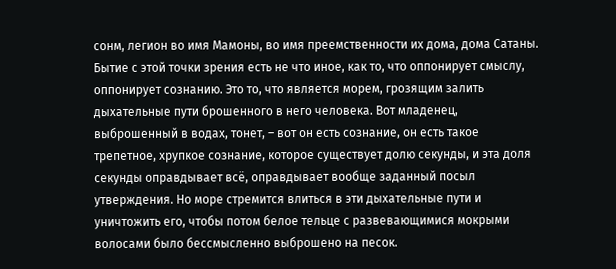сонм, легион во имя Мамоны, во имя преемственности их дома, дома Сатаны.
Бытие с этой точки зрения есть не что иное, как то, что оппонирует смыслу, оппонирует сознанию. Это то, что является морем, грозящим залить дыхательные пути брошенного в него человека. Вот младенец, выброшенный в водах, тонет, – вот он есть сознание, он есть такое трепетное, хрупкое сознание, которое существует долю секунды, и эта доля секунды оправдывает всё, оправдывает вообще заданный посыл утверждения. Но море стремится влиться в эти дыхательные пути и уничтожить его, чтобы потом белое тельце с развевающимися мокрыми волосами было бессмысленно выброшено на песок.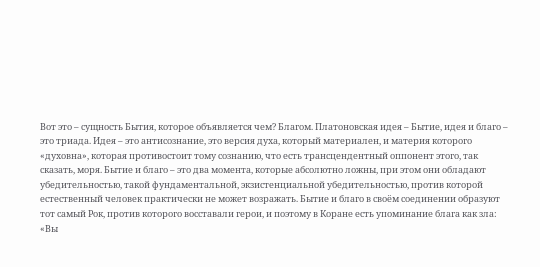Вот это – сущность Бытия, которое объявляется чем? Благом. Платоновская идея – Бытие, идея и благо – это триада. Идея – это антисознание, это версия духа, который материален, и материя которого «духовна», которая противостоит тому сознанию, что есть трансцендентный оппонент этого, так сказать, моря. Бытие и благо – это два момента, которые абсолютно ложны, при этом они обладают убедительностью, такой фундаментальной, экзистенциальной убедительностью, против которой естественный человек практически не может возражать. Бытие и благо в своём соединении образуют тот самый Рок, против которого восставали герои, и поэтому в Коране есть упоминание блага как зла: «Вы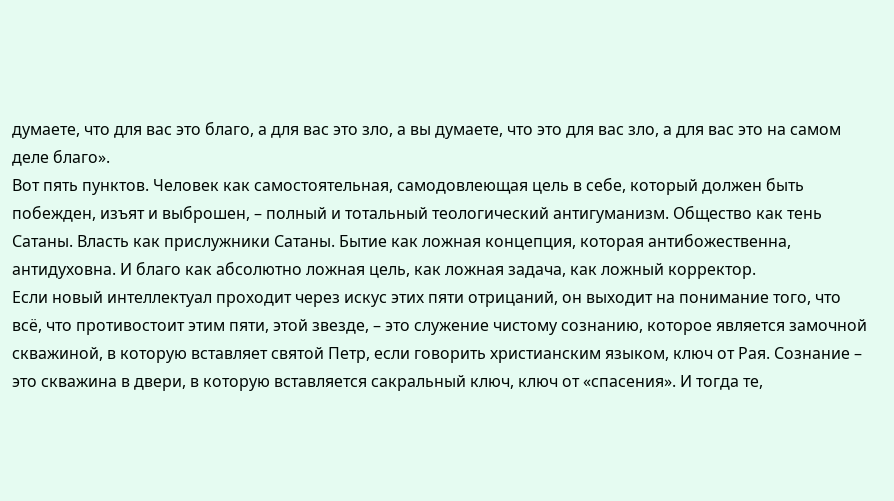думаете, что для вас это благо, а для вас это зло, а вы думаете, что это для вас зло, а для вас это на самом деле благо».
Вот пять пунктов. Человек как самостоятельная, самодовлеющая цель в себе, который должен быть побежден, изъят и выброшен, – полный и тотальный теологический антигуманизм. Общество как тень Сатаны. Власть как прислужники Сатаны. Бытие как ложная концепция, которая антибожественна, антидуховна. И благо как абсолютно ложная цель, как ложная задача, как ложный корректор.
Если новый интеллектуал проходит через искус этих пяти отрицаний, он выходит на понимание того, что всё, что противостоит этим пяти, этой звезде, – это служение чистому сознанию, которое является замочной скважиной, в которую вставляет святой Петр, если говорить христианским языком, ключ от Рая. Сознание – это скважина в двери, в которую вставляется сакральный ключ, ключ от «спасения». И тогда те,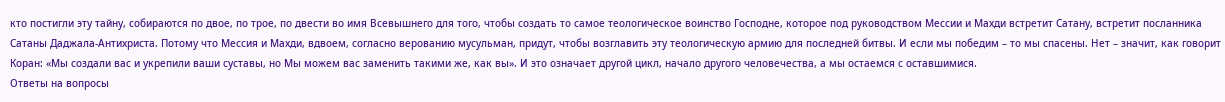кто постигли эту тайну, собираются по двое, по трое, по двести во имя Всевышнего для того, чтобы создать то самое теологическое воинство Господне, которое под руководством Мессии и Махди встретит Сатану, встретит посланника Сатаны Даджала-Антихриста. Потому что Мессия и Махди, вдвоем, согласно верованию мусульман, придут, чтобы возглавить эту теологическую армию для последней битвы. И если мы победим – то мы спасены. Нет – значит, как говорит Коран: «Мы создали вас и укрепили ваши суставы, но Мы можем вас заменить такими же, как вы». И это означает другой цикл, начало другого человечества, а мы остаемся с оставшимися.
Ответы на вопросы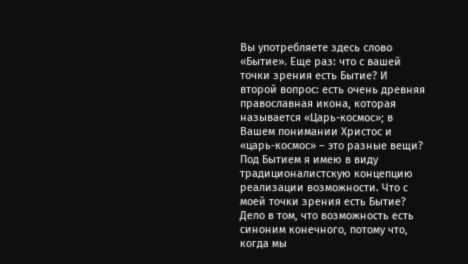Вы употребляете здесь слово «Бытие». Еще раз: что с вашей точки зрения есть Бытие? И второй вопрос: есть очень древняя православная икона, которая называется «Царь-космос»; в Вашем понимании Христос и «царь-космос» – это разные вещи?
Под Бытием я имею в виду традиционалистскую концепцию реализации возможности. Что с моей точки зрения есть Бытие? Дело в том, что возможность есть синоним конечного, потому что, когда мы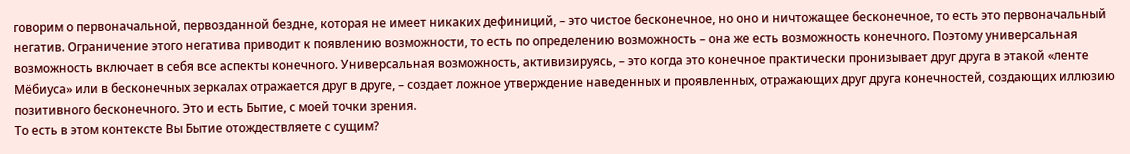говорим о первоначальной, первозданной бездне, которая не имеет никаких дефиниций, – это чистое бесконечное, но оно и ничтожащее бесконечное, то есть это первоначальный негатив. Ограничение этого негатива приводит к появлению возможности, то есть по определению возможность – она же есть возможность конечного. Поэтому универсальная возможность включает в себя все аспекты конечного. Универсальная возможность, активизируясь, – это когда это конечное практически пронизывает друг друга в этакой «ленте Мёбиуса» или в бесконечных зеркалах отражается друг в друге, – создает ложное утверждение наведенных и проявленных, отражающих друг друга конечностей, создающих иллюзию позитивного бесконечного. Это и есть Бытие, с моей точки зрения.
То есть в этом контексте Вы Бытие отождествляете с сущим?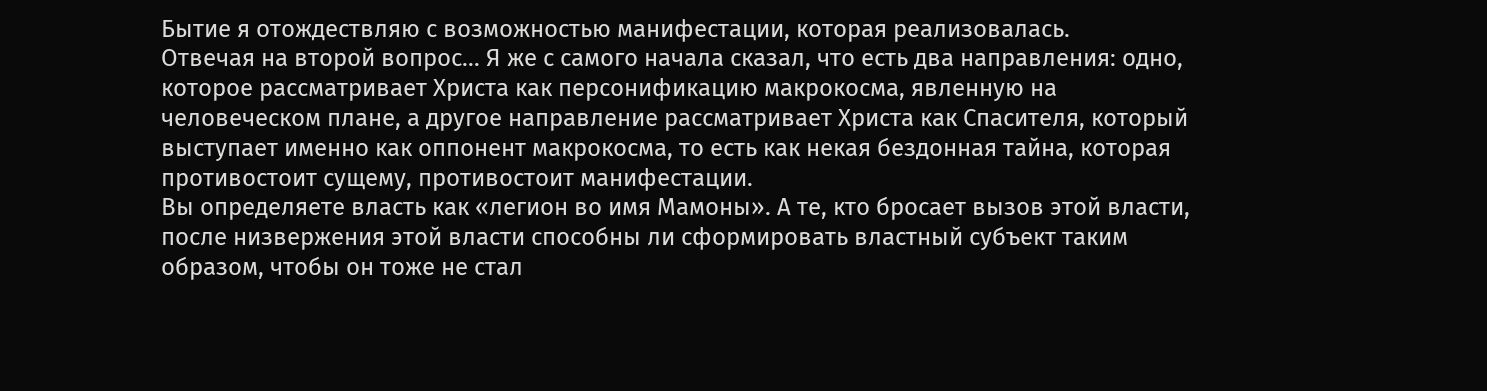Бытие я отождествляю с возможностью манифестации, которая реализовалась.
Отвечая на второй вопрос… Я же с самого начала сказал, что есть два направления: одно, которое рассматривает Христа как персонификацию макрокосма, явленную на человеческом плане, а другое направление рассматривает Христа как Спасителя, который выступает именно как оппонент макрокосма, то есть как некая бездонная тайна, которая противостоит сущему, противостоит манифестации.
Вы определяете власть как «легион во имя Мамоны». А те, кто бросает вызов этой власти, после низвержения этой власти способны ли сформировать властный субъект таким образом, чтобы он тоже не стал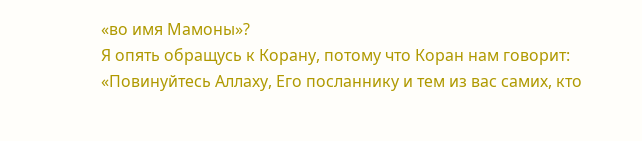«во имя Мамоны»?
Я опять обращусь к Корану, потому что Коран нам говорит: «Повинуйтесь Аллаху, Его посланнику и тем из вас самих, кто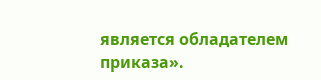является обладателем приказа».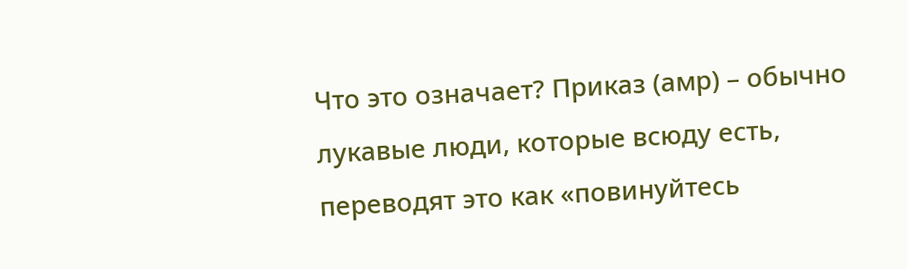Что это означает? Приказ (амр) – обычно лукавые люди, которые всюду есть, переводят это как «повинуйтесь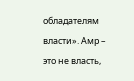обладателям власти». Амр – это не власть,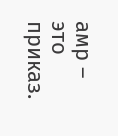амр – это приказ.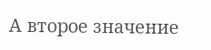А второе значение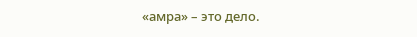«амра» – это дело.